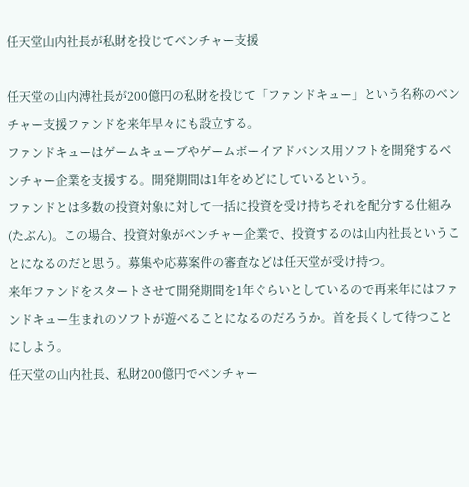任天堂山内社長が私財を投じてベンチャー支援

任天堂の山内溥社長が200億円の私財を投じて「ファンドキュー」という名称のベンチャー支援ファンドを来年早々にも設立する。
ファンドキューはゲームキューブやゲームボーイアドバンス用ソフトを開発するベンチャー企業を支援する。開発期間は1年をめどにしているという。
ファンドとは多数の投資対象に対して一括に投資を受け持ちそれを配分する仕組み(たぶん)。この場合、投資対象がベンチャー企業で、投資するのは山内社長ということになるのだと思う。募集や応募案件の審査などは任天堂が受け持つ。
来年ファンドをスタートさせて開発期間を1年ぐらいとしているので再来年にはファンドキュー生まれのソフトが遊べることになるのだろうか。首を長くして待つことにしよう。
任天堂の山内社長、私財200億円でベンチャー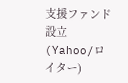支援ファンド設立(Yahoo/ロイター)